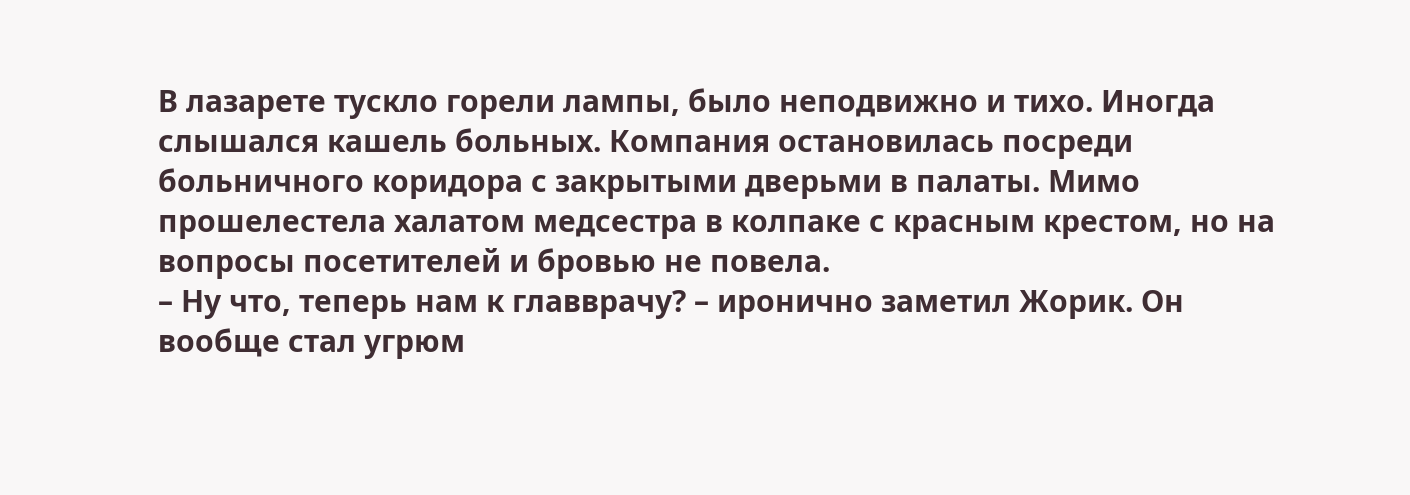В лазарете тускло горели лампы, было неподвижно и тихо. Иногда слышался кашель больных. Компания остановилась посреди больничного коридора с закрытыми дверьми в палаты. Мимо прошелестела халатом медсестра в колпаке с красным крестом, но на вопросы посетителей и бровью не повела.
– Ну что, теперь нам к главврачу? – иронично заметил Жорик. Он вообще стал угрюм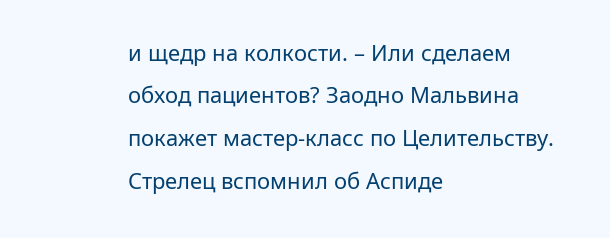и щедр на колкости. – Или сделаем обход пациентов? Заодно Мальвина покажет мастер-класс по Целительству.
Стрелец вспомнил об Аспиде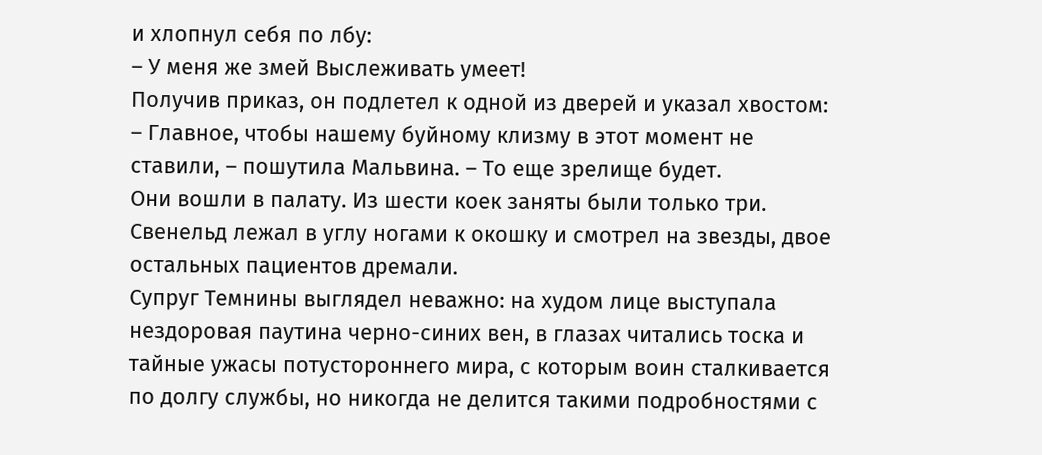и хлопнул себя по лбу:
– У меня же змей Выслеживать умеет!
Получив приказ, он подлетел к одной из дверей и указал хвостом:
– Главное, чтобы нашему буйному клизму в этот момент не ставили, – пошутила Мальвина. – То еще зрелище будет.
Они вошли в палату. Из шести коек заняты были только три. Свенельд лежал в углу ногами к окошку и смотрел на звезды, двое остальных пациентов дремали.
Супруг Темнины выглядел неважно: на худом лице выступала нездоровая паутина черно-синих вен, в глазах читались тоска и тайные ужасы потустороннего мира, с которым воин сталкивается по долгу службы, но никогда не делится такими подробностями с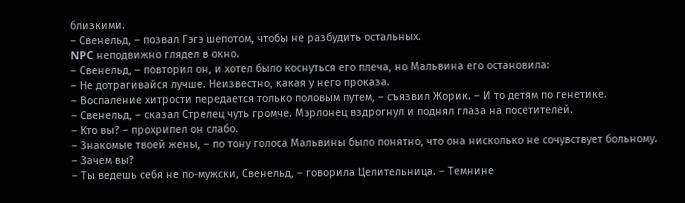близкими.
– Свенельд, – позвал Гэгэ шепотом, чтобы не разбудить остальных.
NPC неподвижно глядел в окно.
– Свенельд, – повторил он, и хотел было коснуться его плеча, но Мальвина его остановила:
– Не дотрагивайся лучше. Неизвестно, какая у него проказа.
– Воспаление хитрости передается только половым путем, – съязвил Жорик. – И то детям по генетике.
– Свенельд, – сказал Стрелец чуть громче. Мэрлонец вздрогнул и поднял глаза на посетителей.
– Кто вы? – прохрипел он слабо.
– Знакомые твоей жены, – по тону голоса Мальвины было понятно, что она нисколько не сочувствует больному.
– Зачем вы?
– Ты ведешь себя не по-мужски, Свенельд, – говорила Целительница. – Темнине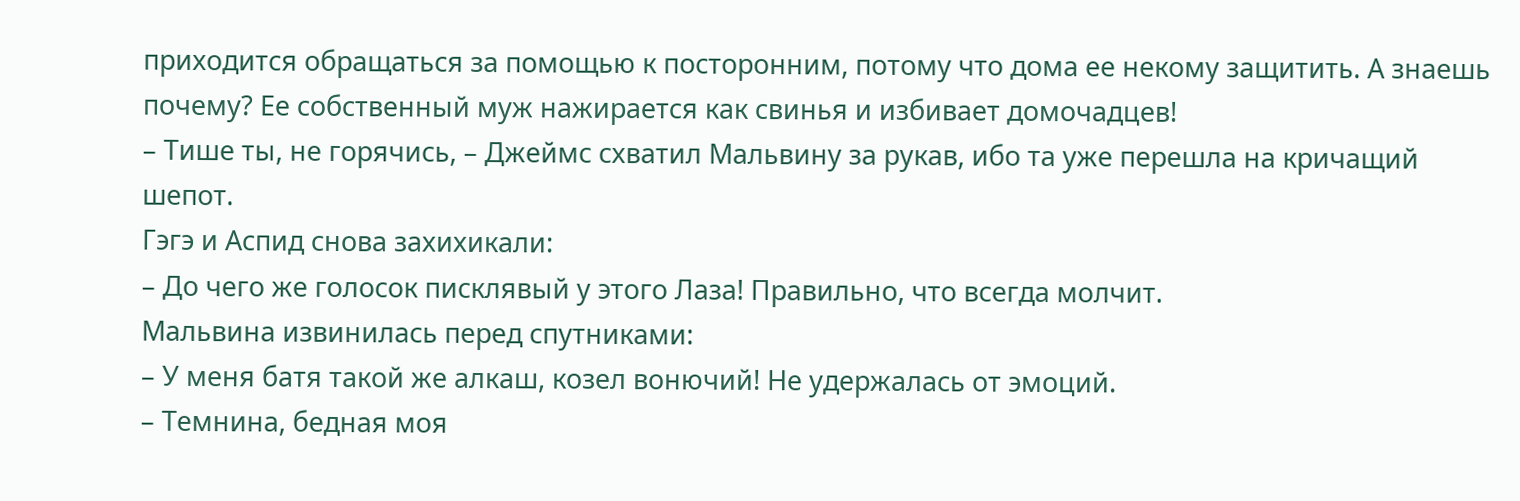приходится обращаться за помощью к посторонним, потому что дома ее некому защитить. А знаешь почему? Ее собственный муж нажирается как свинья и избивает домочадцев!
– Тише ты, не горячись, – Джеймс схватил Мальвину за рукав, ибо та уже перешла на кричащий шепот.
Гэгэ и Аспид снова захихикали:
– До чего же голосок писклявый у этого Лаза! Правильно, что всегда молчит.
Мальвина извинилась перед спутниками:
– У меня батя такой же алкаш, козел вонючий! Не удержалась от эмоций.
– Темнина, бедная моя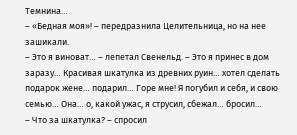Темнина…
– «Бедная моя»! – передразнила Целительница, но на нее зашикали.
– Это я виноват… – лепетал Свенельд. – Это я принес в дом заразу… Красивая шкатулка из древних руин… хотел сделать подарок жене… подарил… Горе мне! Я погубил и себя, и свою семью… Она… о, какой ужас, я струсил, сбежал… бросил…
– Что за шкатулка? – спросил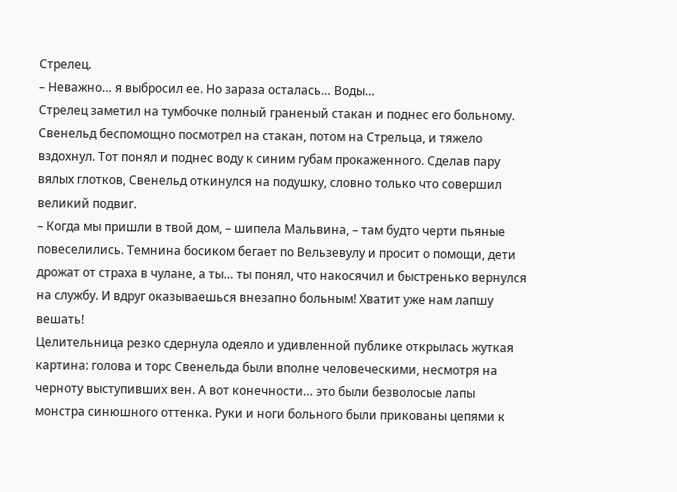Стрелец.
– Неважно… я выбросил ее. Но зараза осталась… Воды…
Стрелец заметил на тумбочке полный граненый стакан и поднес его больному. Свенельд беспомощно посмотрел на стакан, потом на Стрельца, и тяжело вздохнул. Тот понял и поднес воду к синим губам прокаженного. Сделав пару вялых глотков, Свенельд откинулся на подушку, словно только что совершил великий подвиг.
– Когда мы пришли в твой дом, – шипела Мальвина, – там будто черти пьяные повеселились. Темнина босиком бегает по Вельзевулу и просит о помощи, дети дрожат от страха в чулане, а ты… ты понял, что накосячил и быстренько вернулся на службу. И вдруг оказываешься внезапно больным! Хватит уже нам лапшу вешать!
Целительница резко сдернула одеяло и удивленной публике открылась жуткая картина: голова и торс Свенельда были вполне человеческими, несмотря на черноту выступивших вен. А вот конечности… это были безволосые лапы монстра синюшного оттенка. Руки и ноги больного были прикованы цепями к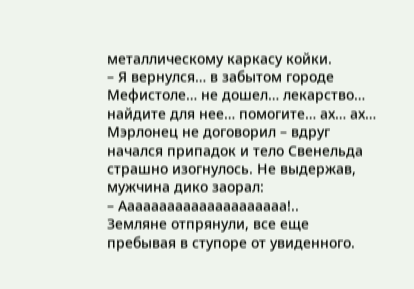металлическому каркасу койки.
– Я вернулся… в забытом городе Мефистоле… не дошел… лекарство… найдите для нее… помогите… ах… ах…
Мэрлонец не договорил – вдруг начался припадок и тело Свенельда страшно изогнулось. Не выдержав, мужчина дико заорал:
– Ааааааааааааааааааааа!..
Земляне отпрянули, все еще пребывая в ступоре от увиденного.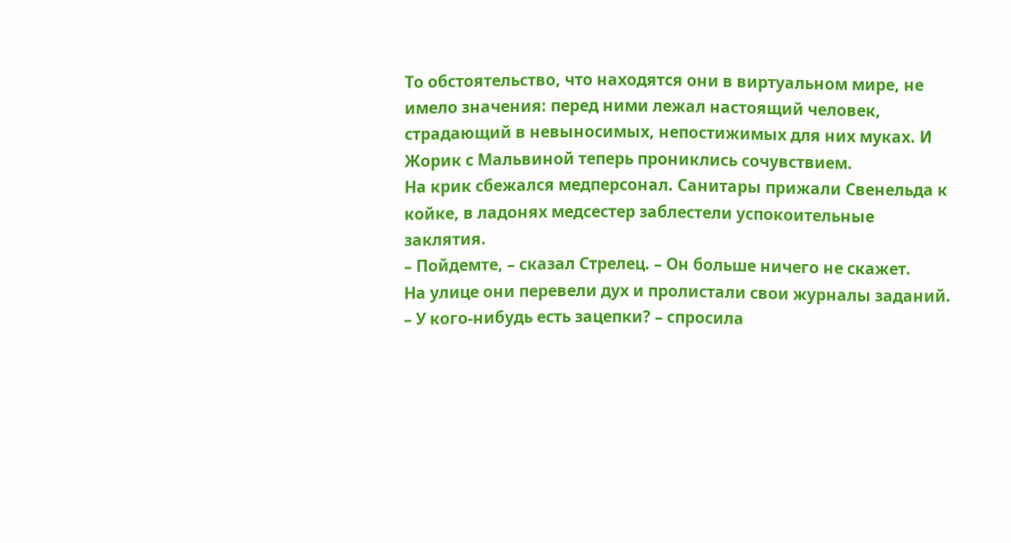То обстоятельство, что находятся они в виртуальном мире, не имело значения: перед ними лежал настоящий человек, страдающий в невыносимых, непостижимых для них муках. И Жорик с Мальвиной теперь прониклись сочувствием.
На крик сбежался медперсонал. Санитары прижали Свенельда к койке, в ладонях медсестер заблестели успокоительные заклятия.
– Пойдемте, – сказал Стрелец. – Он больше ничего не скажет.
На улице они перевели дух и пролистали свои журналы заданий.
– У кого-нибудь есть зацепки? – спросила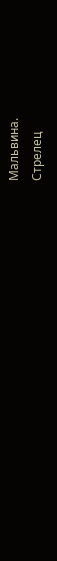Мальвина.
Стрелец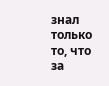знал только то, что за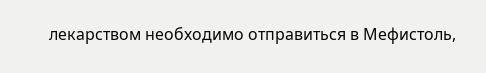лекарством необходимо отправиться в Мефистоль,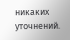никаких уточнений.